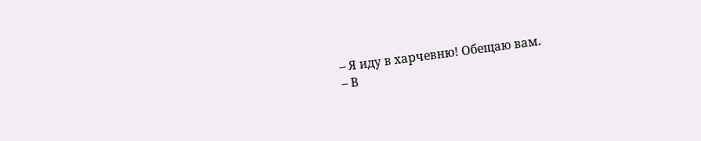– Я иду в харчевню! Обещаю вам.
– В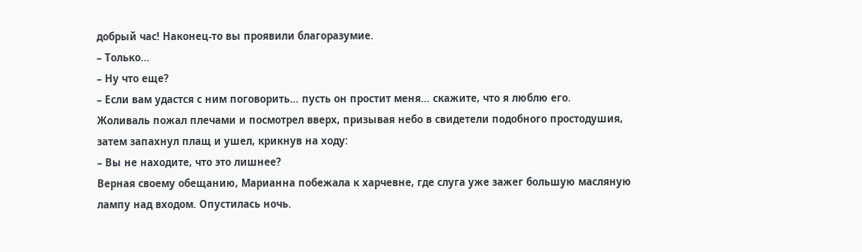добрый час! Наконец-то вы проявили благоразумие.
– Только…
– Ну что еще?
– Если вам удастся с ним поговорить… пусть он простит меня… скажите, что я люблю его.
Жоливаль пожал плечами и посмотрел вверх, призывая небо в свидетели подобного простодушия, затем запахнул плащ и ушел, крикнув на ходу:
– Вы не находите, что это лишнее?
Верная своему обещанию, Марианна побежала к харчевне, где слуга уже зажег большую масляную лампу над входом. Опустилась ночь.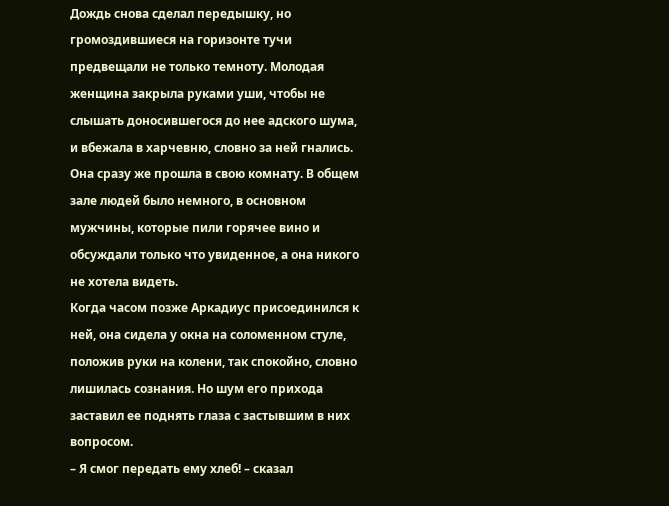Дождь снова сделал передышку, но громоздившиеся на горизонте тучи предвещали не только темноту. Молодая женщина закрыла руками уши, чтобы не слышать доносившегося до нее адского шума, и вбежала в харчевню, словно за ней гнались. Она сразу же прошла в свою комнату. В общем зале людей было немного, в основном мужчины, которые пили горячее вино и обсуждали только что увиденное, а она никого не хотела видеть.
Когда часом позже Аркадиус присоединился к ней, она сидела у окна на соломенном стуле, положив руки на колени, так спокойно, словно лишилась сознания. Но шум его прихода заставил ее поднять глаза с застывшим в них вопросом.
– Я смог передать ему хлеб! – сказал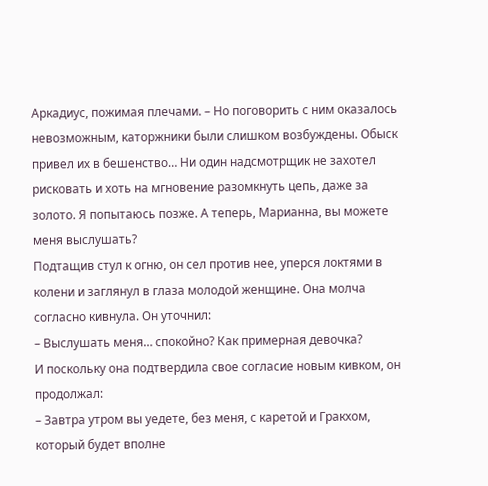Аркадиус, пожимая плечами. – Но поговорить с ним оказалось невозможным, каторжники были слишком возбуждены. Обыск привел их в бешенство… Ни один надсмотрщик не захотел рисковать и хоть на мгновение разомкнуть цепь, даже за золото. Я попытаюсь позже. А теперь, Марианна, вы можете меня выслушать?
Подтащив стул к огню, он сел против нее, уперся локтями в колени и заглянул в глаза молодой женщине. Она молча согласно кивнула. Он уточнил:
– Выслушать меня… спокойно? Как примерная девочка?
И поскольку она подтвердила свое согласие новым кивком, он продолжал:
– Завтра утром вы уедете, без меня, с каретой и Гракхом, который будет вполне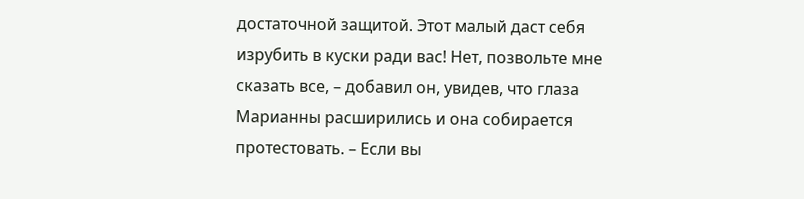достаточной защитой. Этот малый даст себя изрубить в куски ради вас! Нет, позвольте мне сказать все, – добавил он, увидев, что глаза Марианны расширились и она собирается протестовать. – Если вы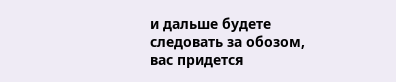и дальше будете следовать за обозом, вас придется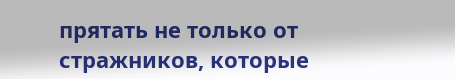прятать не только от стражников, которые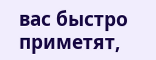вас быстро приметят,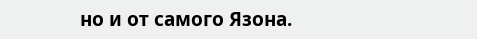но и от самого Язона.